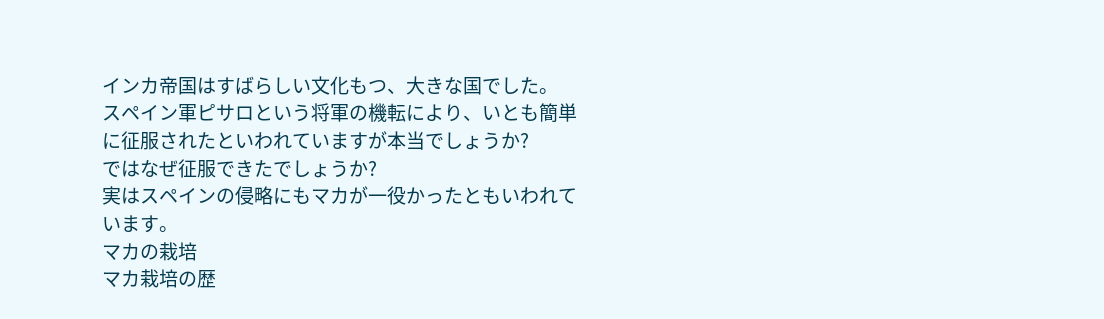インカ帝国はすばらしい文化もつ、大きな国でした。
スペイン軍ピサロという将軍の機転により、いとも簡単に征服されたといわれていますが本当でしょうか?
ではなぜ征服できたでしょうか?
実はスペインの侵略にもマカが一役かったともいわれています。
マカの栽培
マカ栽培の歴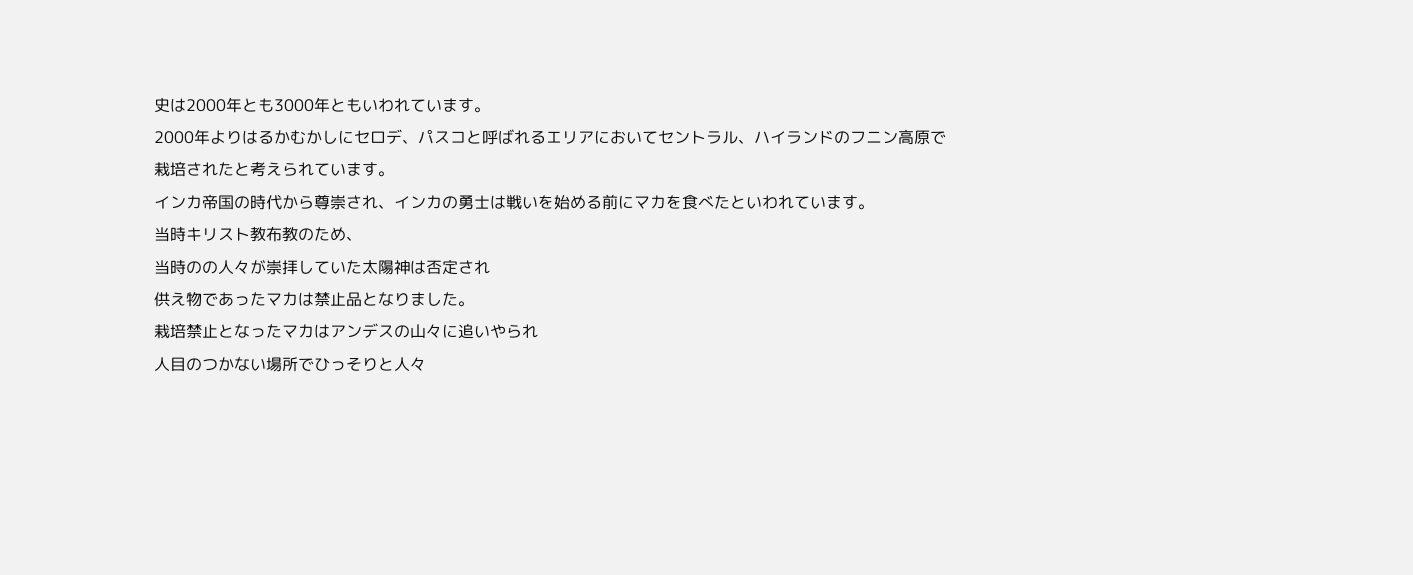史は2000年とも3000年ともいわれています。
2000年よりはるかむかしにセロデ、パスコと呼ばれるエリアにおいてセントラル、ハイランドのフニン高原で栽培されたと考えられています。
インカ帝国の時代から尊崇され、インカの勇士は戦いを始める前にマカを食べたといわれています。
当時キリスト教布教のため、
当時のの人々が崇拝していた太陽神は否定され
供え物であったマカは禁止品となりました。
栽培禁止となったマカはアンデスの山々に追いやられ
人目のつかない場所でひっそりと人々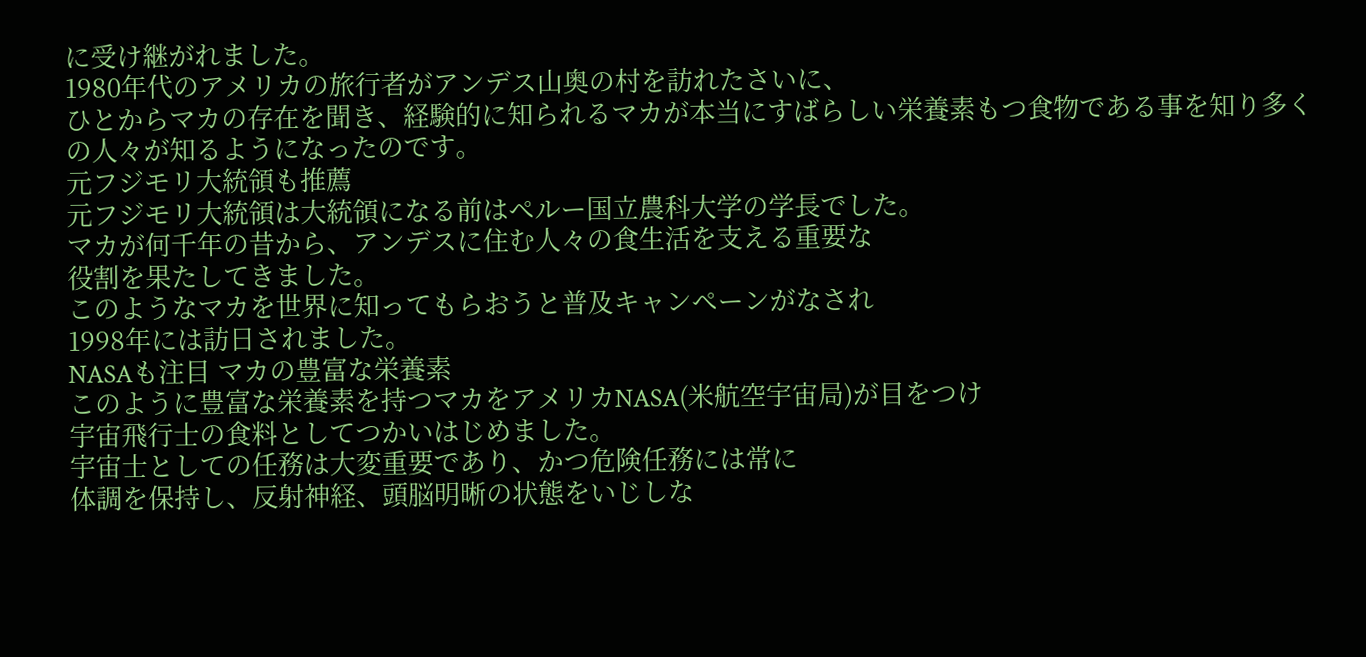に受け継がれました。
1980年代のアメリカの旅行者がアンデス山奥の村を訪れたさいに、
ひとからマカの存在を聞き、経験的に知られるマカが本当にすばらしい栄養素もつ食物である事を知り多くの人々が知るようになったのです。
元フジモリ大統領も推薦
元フジモリ大統領は大統領になる前はペルー国立農科大学の学長でした。
マカが何千年の昔から、アンデスに住む人々の食生活を支える重要な
役割を果たしてきました。
このようなマカを世界に知ってもらおうと普及キャンペーンがなされ
1998年には訪日されました。
NASAも注目 マカの豊富な栄養素
このように豊富な栄養素を持つマカをアメリカNASA(米航空宇宙局)が目をつけ
宇宙飛行士の食料としてつかいはじめました。
宇宙士としての任務は大変重要であり、かつ危険任務には常に
体調を保持し、反射神経、頭脳明晰の状態をいじしな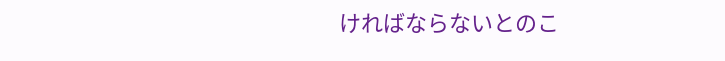ければならないとのこ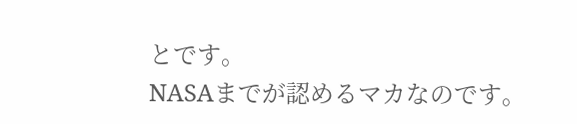とです。
NASAまでが認めるマカなのです。